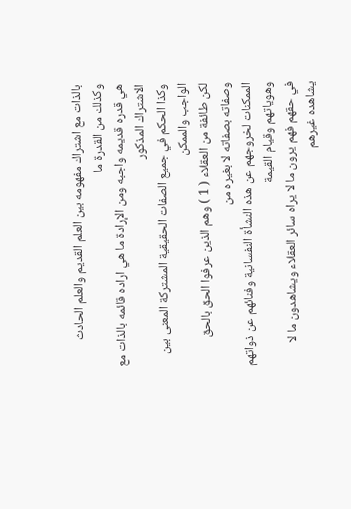بالذات مع اشتراك مفهومه بين العلم القديم والعلم الحادث وكذلك من القدرة ما
هي قدره قديمه واجبه ومن الإرادة ما هي اراده قائمه بالذات مع الاشتراك المذكور
وكذا الحكم في جميع الصفات الحقيقية المشتركة المعنى بين الواجب والممكن
لكن طائفة من العقلاء ( 1 ) وهم الذين عرفوا الحق بالحق وصفاته بصفاته لا بغيره من
الممكنات لخروجهم عن هذه النشأة النفسانية وفنائهم عن ذواتهم وهوياتهم وقيام القيمة
في حقهم فهم يرون ما لا يراه سائر العقلاء ويشاهدون ما لا يشاهده غيرهم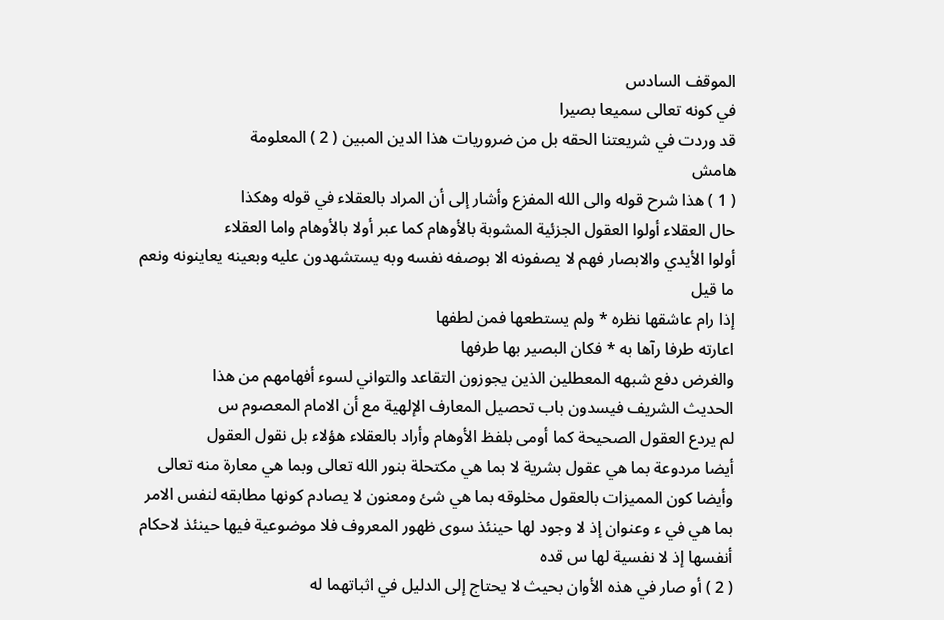الموقف السادس
في كونه تعالى سميعا بصيرا
قد وردت في شريعتنا الحقه بل من ضروريات هذا الدين المبين ( 2 ) المعلومة
هامش
( 1 ) هذا شرح قوله والى الله المفزع وأشار إلى أن المراد بالعقلاء في قوله وهكذا
حال العقلاء أولوا العقول الجزئية المشوبة بالأوهام كما عبر أولا بالأوهام واما العقلاء
أولوا الأيدي والابصار فهم لا يصفونه الا بوصفه نفسه وبه يستشهدون عليه وبعينه يعاينونه ونعم ما قيل
إذا رام عاشقها نظره * ولم يستطعها فمن لطفها
اعارته طرفا رآها به * فكان البصير بها طرفها
والغرض دفع شبهه المعطلين الذين يجوزون التقاعد والتواني لسوء أفهامهم من هذا
الحديث الشريف فيسدون باب تحصيل المعارف الإلهية مع أن الامام المعصوم س
لم يردع العقول الصحيحة كما أومى بلفظ الأوهام وأراد بالعقلاء هؤلاء بل نقول العقول
أيضا مردوعة بما هي عقول بشرية لا بما هي مكتحلة بنور الله تعالى وبما هي معارة منه تعالى
وأيضا كون المميزات بالعقول مخلوقه بما هي شئ ومعنون لا يصادم كونها مطابقه لنفس الامر
بما هي في ء وعنوان إذ لا وجود لها حينئذ سوى ظهور المعروف فلا موضوعية فيها حينئذ لاحكام
أنفسها إذ لا نفسية لها س قده
( 2 ) أو صار في هذه الأوان بحيث لا يحتاج إلى الدليل في اثباتهما له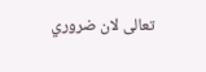تعالى لان ضروري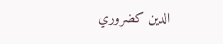الدين كضروري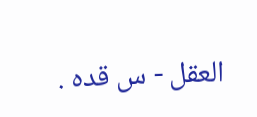العقل - س قده .